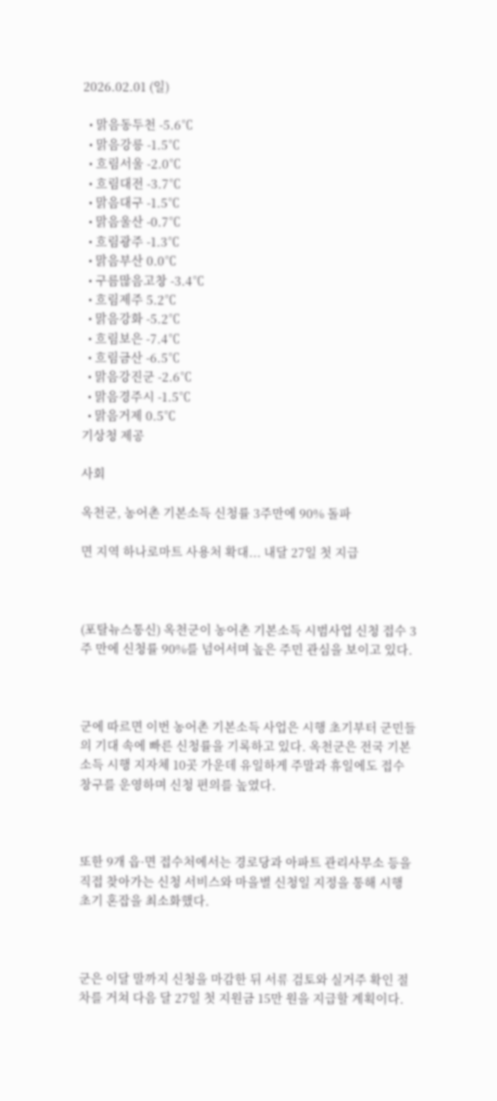2026.02.01 (일)

  • 맑음동두천 -5.6℃
  • 맑음강릉 -1.5℃
  • 흐림서울 -2.0℃
  • 흐림대전 -3.7℃
  • 맑음대구 -1.5℃
  • 맑음울산 -0.7℃
  • 흐림광주 -1.3℃
  • 맑음부산 0.0℃
  • 구름많음고창 -3.4℃
  • 흐림제주 5.2℃
  • 맑음강화 -5.2℃
  • 흐림보은 -7.4℃
  • 흐림금산 -6.5℃
  • 맑음강진군 -2.6℃
  • 맑음경주시 -1.5℃
  • 맑음거제 0.5℃
기상청 제공

사회

옥천군, 농어촌 기본소득 신청률 3주만에 90% 돌파

면 지역 하나로마트 사용처 확대... 내달 27일 첫 지급



(포탈뉴스통신) 옥천군이 농어촌 기본소득 시범사업 신청 접수 3주 만에 신청률 90%를 넘어서며 높은 주민 관심을 보이고 있다.



군에 따르면 이번 농어촌 기본소득 사업은 시행 초기부터 군민들의 기대 속에 빠른 신청률을 기록하고 있다. 옥천군은 전국 기본소득 시행 지자체 10곳 가운데 유일하게 주말과 휴일에도 접수 창구를 운영하며 신청 편의를 높였다.



또한 9개 읍·면 접수처에서는 경로당과 아파트 관리사무소 등을 직접 찾아가는 신청 서비스와 마을별 신청일 지정을 통해 시행 초기 혼잡을 최소화했다.



군은 이달 말까지 신청을 마감한 뒤 서류 검토와 실거주 확인 절차를 거쳐 다음 달 27일 첫 지원금 15만 원을 지급할 계획이다.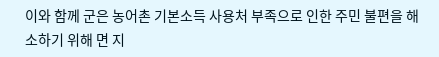이와 함께 군은 농어촌 기본소득 사용처 부족으로 인한 주민 불편을 해소하기 위해 면 지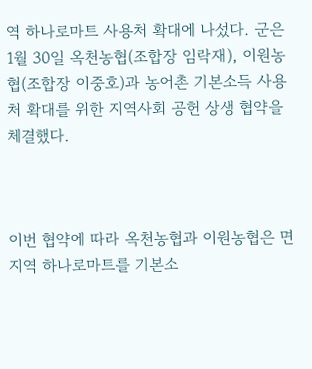역 하나로마트 사용처 확대에 나섰다. 군은 1월 30일 옥천농협(조합장 임락재), 이원농협(조합장 이중호)과 농어촌 기본소득 사용처 확대를 위한 지역사회 공헌 상생 협약을 체결했다.



이번 협약에 따라 옥천농협과 이원농협은 면 지역 하나로마트를 기본소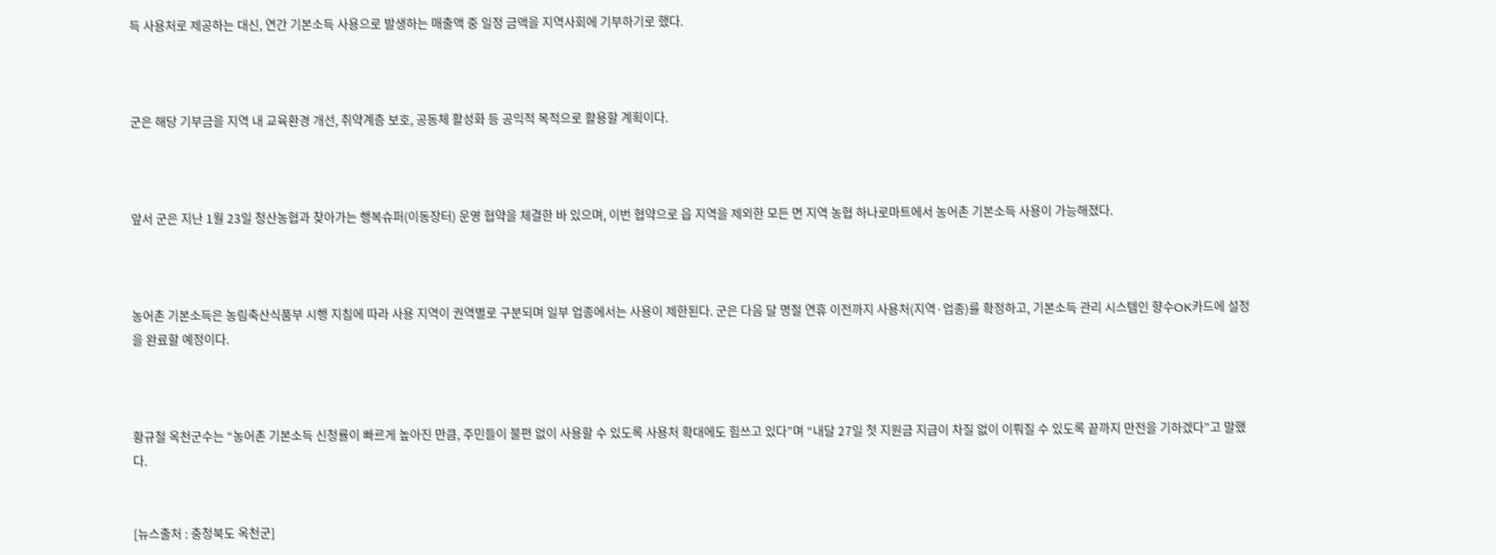득 사용처로 제공하는 대신, 연간 기본소득 사용으로 발생하는 매출액 중 일정 금액을 지역사회에 기부하기로 했다.



군은 해당 기부금을 지역 내 교육환경 개선, 취약계층 보호, 공동체 활성화 등 공익적 목적으로 활용할 계획이다.



앞서 군은 지난 1월 23일 청산농협과 찾아가는 행복슈퍼(이동장터) 운영 협약을 체결한 바 있으며, 이번 협약으로 읍 지역을 제외한 모든 면 지역 농협 하나로마트에서 농어촌 기본소득 사용이 가능해졌다.



농어촌 기본소득은 농림축산식품부 시행 지침에 따라 사용 지역이 권역별로 구분되며 일부 업종에서는 사용이 제한된다. 군은 다음 달 명절 연휴 이전까지 사용처(지역·업종)를 확정하고, 기본소득 관리 시스템인 향수OK카드에 설정을 완료할 예정이다.



황규철 옥천군수는 “농어촌 기본소득 신청률이 빠르게 높아진 만큼, 주민들이 불편 없이 사용할 수 있도록 사용처 확대에도 힘쓰고 있다”며 “내달 27일 첫 지원금 지급이 차질 없이 이뤄질 수 있도록 끝까지 만전을 기하겠다”고 말했다.


[뉴스출처 : 충청북도 옥천군]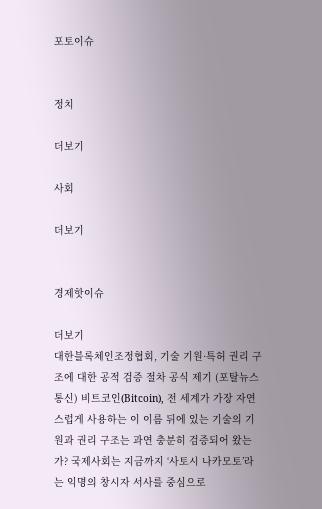포토이슈


정치

더보기

사회

더보기


경제핫이슈

더보기
대한블록체인조정협회, 기술 기원·특허 권리 구조에 대한 공적 검증 절차 공식 제기 (포탈뉴스통신) 비트코인(Bitcoin), 전 세계가 가장 자연스럽게 사용하는 이 이름 뒤에 있는 기술의 기원과 권리 구조는 과연 충분히 검증되어 왔는가? 국제사회는 지금까지 ‘사토시 나카모토’라는 익명의 창시자 서사를 중심으로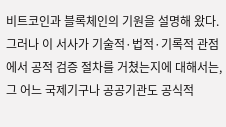비트코인과 블록체인의 기원을 설명해 왔다. 그러나 이 서사가 기술적·법적·기록적 관점에서 공적 검증 절차를 거쳤는지에 대해서는, 그 어느 국제기구나 공공기관도 공식적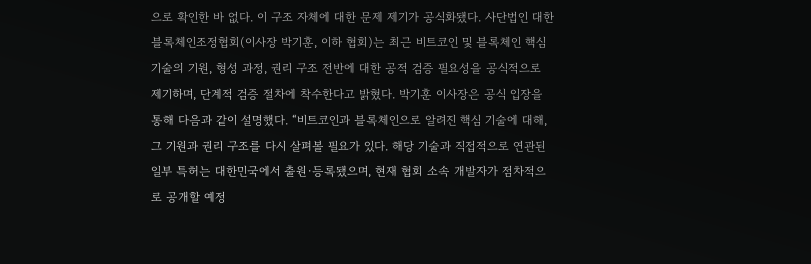으로 확인한 바 없다. 이 구조 자체에 대한 문제 제기가 공식화됐다. 사단법인 대한블록체인조정협회(이사장 박기훈, 이하 협회)는 최근 비트코인 및 블록체인 핵심 기술의 기원, 형성 과정, 권리 구조 전반에 대한 공적 검증 필요성을 공식적으로 제기하며, 단계적 검증 절차에 착수한다고 밝혔다. 박기훈 이사장은 공식 입장을 통해 다음과 같이 설명했다. “비트코인과 블록체인으로 알려진 핵심 기술에 대해, 그 기원과 권리 구조를 다시 살펴볼 필요가 있다. 해당 기술과 직접적으로 연관된 일부 특허는 대한민국에서 출원·등록됐으며, 현재 협회 소속 개발자가 점차적으로 공개할 예정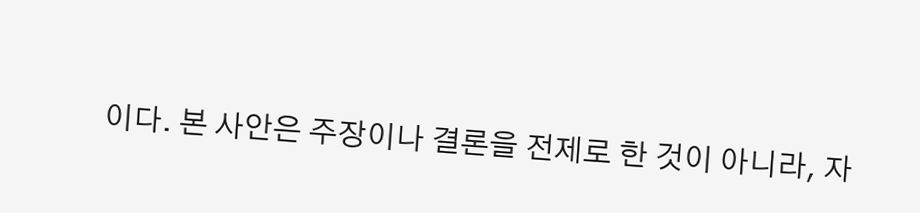이다. 본 사안은 주장이나 결론을 전제로 한 것이 아니라, 자